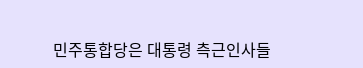민주통합당은 대통령 측근인사들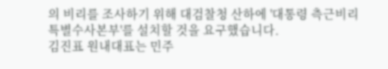의 비리를 조사하기 위해 대검찰청 산하에 '대통령 측근비리 특별수사본부'를 설치할 것을 요구했습니다.
김진표 원내대표는 민주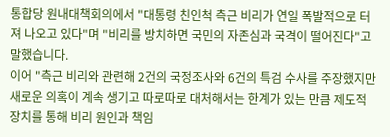통합당 원내대책회의에서 "대통령 친인척 측근 비리가 연일 폭발적으로 터져 나오고 있다"며 "비리를 방치하면 국민의 자존심과 국격이 떨어진다"고 말했습니다.
이어 "측근 비리와 관련해 2건의 국정조사와 6건의 특검 수사를 주장했지만 새로운 의혹이 계속 생기고 따로따로 대처해서는 한계가 있는 만큼 제도적 장치를 통해 비리 원인과 책임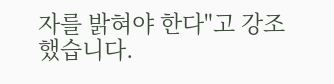자를 밝혀야 한다"고 강조했습니다.